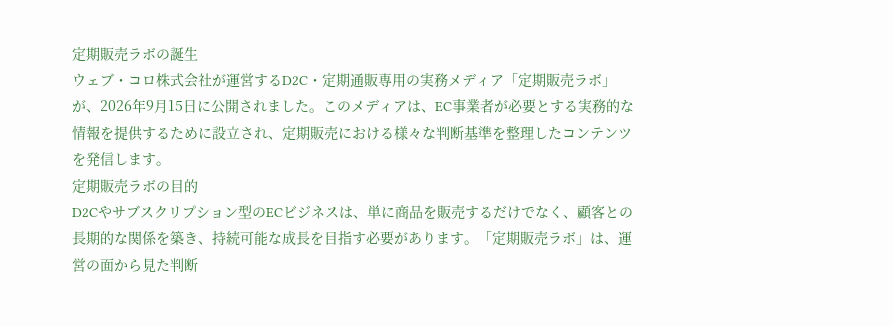定期販売ラボの誕生
ウェブ・コロ株式会社が運営するD2C・定期通販専用の実務メディア「定期販売ラボ」が、2026年9月15日に公開されました。このメディアは、EC事業者が必要とする実務的な情報を提供するために設立され、定期販売における様々な判断基準を整理したコンテンツを発信します。
定期販売ラボの目的
D2Cやサブスクリプション型のECビジネスは、単に商品を販売するだけでなく、顧客との長期的な関係を築き、持続可能な成長を目指す必要があります。「定期販売ラボ」は、運営の面から見た判断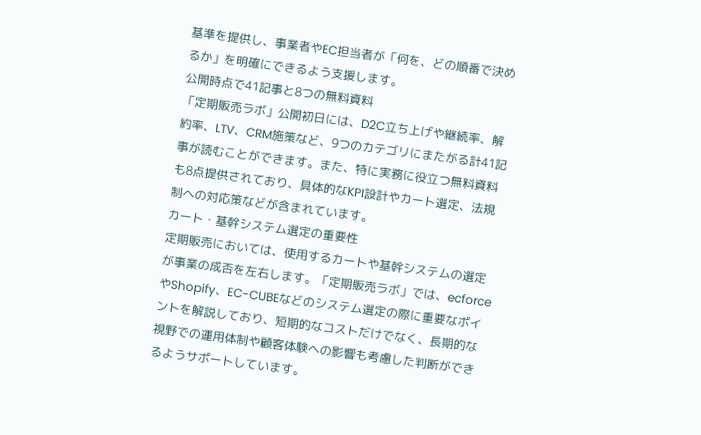基準を提供し、事業者やEC担当者が「何を、どの順番で決めるか」を明確にできるよう支援します。
公開時点で41記事と8つの無料資料
「定期販売ラボ」公開初日には、D2C立ち上げや継続率、解約率、LTV、CRM施策など、9つのカテゴリにまたがる計41記事が読むことができます。また、特に実務に役立つ無料資料も8点提供されており、具体的なKPI設計やカート選定、法規制への対応策などが含まれています。
カート・基幹システム選定の重要性
定期販売においては、使用するカートや基幹システムの選定が事業の成否を左右します。「定期販売ラボ」では、ecforceやShopify、EC-CUBEなどのシステム選定の際に重要なポイントを解説しており、短期的なコストだけでなく、長期的な視野での運用体制や顧客体験への影響も考慮した判断ができるようサポートしています。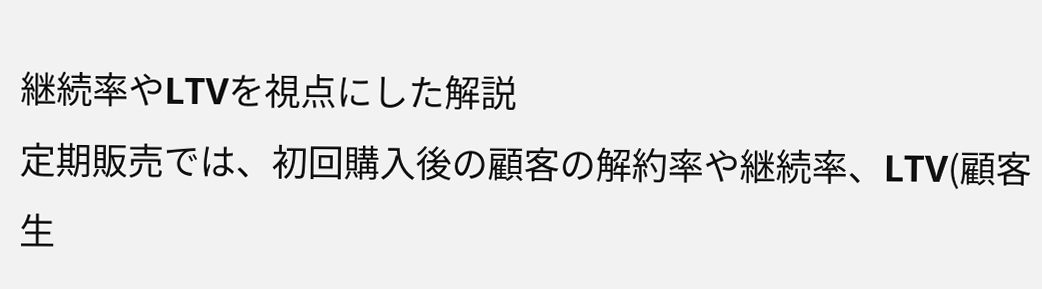継続率やLTVを視点にした解説
定期販売では、初回購入後の顧客の解約率や継続率、LTV(顧客生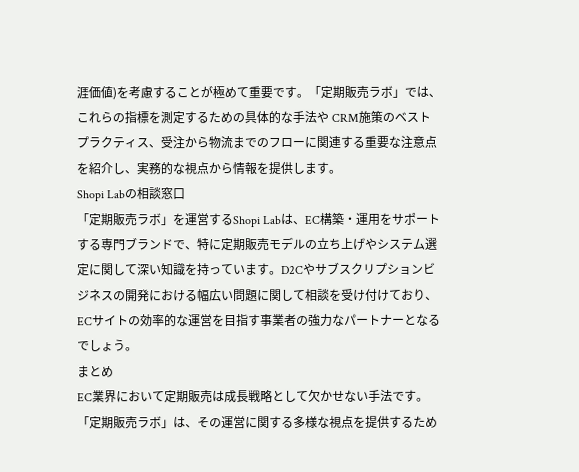涯価値)を考慮することが極めて重要です。「定期販売ラボ」では、これらの指標を測定するための具体的な手法や CRM施策のベストプラクティス、受注から物流までのフローに関連する重要な注意点を紹介し、実務的な視点から情報を提供します。
Shopi Labの相談窓口
「定期販売ラボ」を運営するShopi Labは、EC構築・運用をサポートする専門ブランドで、特に定期販売モデルの立ち上げやシステム選定に関して深い知識を持っています。D2Cやサブスクリプションビジネスの開発における幅広い問題に関して相談を受け付けており、ECサイトの効率的な運営を目指す事業者の強力なパートナーとなるでしょう。
まとめ
EC業界において定期販売は成長戦略として欠かせない手法です。「定期販売ラボ」は、その運営に関する多様な視点を提供するため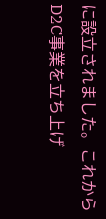に設立されました。これからD2C事業を立ち上げ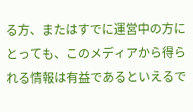る方、またはすでに運営中の方にとっても、このメディアから得られる情報は有益であるといえるで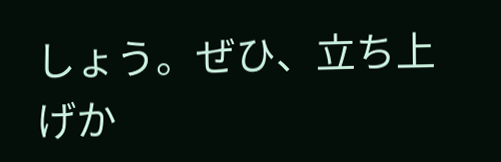しょう。ぜひ、立ち上げか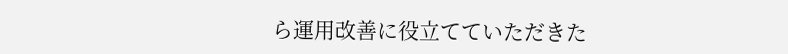ら運用改善に役立てていただきた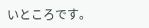いところです。